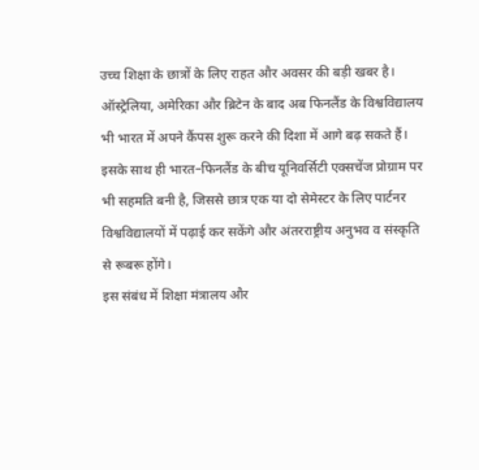उच्च शिक्षा के छात्रों के लिए राहत और अवसर की बड़ी खबर है। ऑस्ट्रेलिया, अमेरिका और ब्रिटेन के बाद अब फिनलैंड के विश्वविद्यालय भी भारत में अपने कैंपस शुरू करने की दिशा में आगे बढ़ सकते हैं। इसके साथ ही भारत–फिनलैंड के बीच यूनिवर्सिटी एक्सचेंज प्रोग्राम पर भी सहमति बनी है, जिससे छात्र एक या दो सेमेस्टर के लिए पार्टनर विश्वविद्यालयों में पढ़ाई कर सकेंगे और अंतरराष्ट्रीय अनुभव व संस्कृति से रूबरू होंगे।
इस संबंध में शिक्षा मंत्रालय और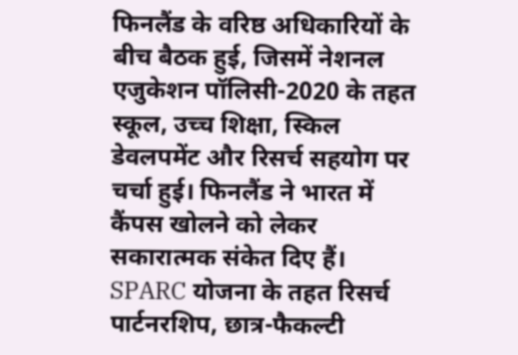फिनलैंड के वरिष्ठ अधिकारियों के बीच बैठक हुई, जिसमें नेशनल एजुकेशन पॉलिसी-2020 के तहत स्कूल, उच्च शिक्षा, स्किल डेवलपमेंट और रिसर्च सहयोग पर चर्चा हुई। फिनलैंड ने भारत में कैंपस खोलने को लेकर सकारात्मक संकेत दिए हैं। SPARC योजना के तहत रिसर्च पार्टनरशिप, छात्र-फैकल्टी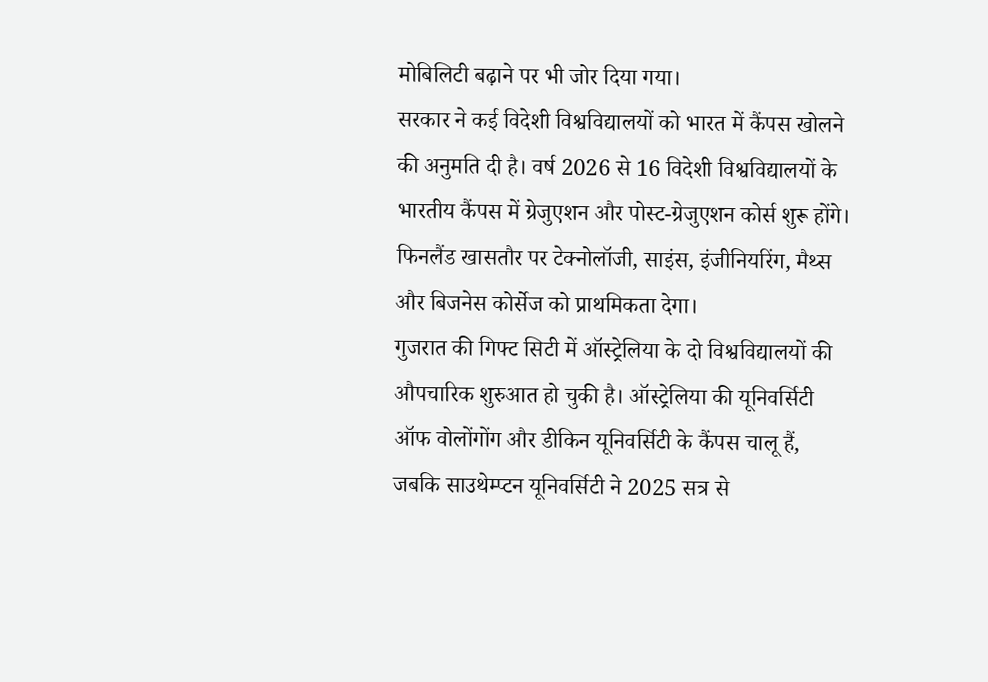मोबिलिटी बढ़ाने पर भी जोर दिया गया।
सरकार ने कई विदेशी विश्वविद्यालयों को भारत में कैंपस खोलने की अनुमति दी है। वर्ष 2026 से 16 विदेशी विश्वविद्यालयों के भारतीय कैंपस में ग्रेजुएशन और पोस्ट-ग्रेजुएशन कोर्स शुरू होंगे। फिनलैंड खासतौर पर टेक्नोलॉजी, साइंस, इंजीनियरिंग, मैथ्स और बिजनेस कोर्सेज को प्राथमिकता देगा।
गुजरात की गिफ्ट सिटी में ऑस्ट्रेलिया के दो विश्वविद्यालयों की औपचारिक शुरुआत हो चुकी है। ऑस्ट्रेलिया की यूनिवर्सिटी ऑफ वोलोंगोंग और डीकिन यूनिवर्सिटी के कैंपस चालू हैं, जबकि साउथेम्प्टन यूनिवर्सिटी ने 2025 सत्र से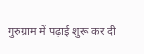गुरुग्राम में पढ़ाई शुरू कर दी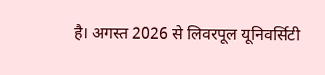है। अगस्त 2026 से लिवरपूल यूनिवर्सिटी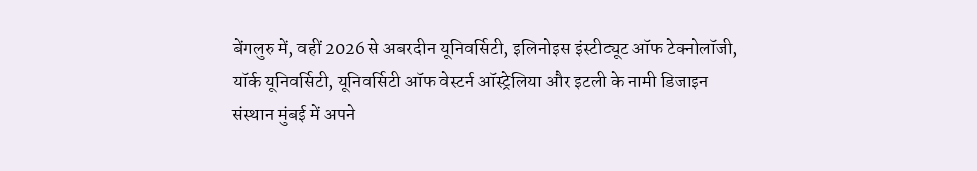बेंगलुरु में, वहीं 2026 से अबरदीन यूनिवर्सिटी, इलिनोइस इंस्टीट्यूट ऑफ टेक्नोलॉजी, यॉर्क यूनिवर्सिटी, यूनिवर्सिटी ऑफ वेस्टर्न ऑस्ट्रेलिया और इटली के नामी डिजाइन संस्थान मुंबई में अपने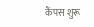कैंपस शुरू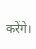करेंगे।